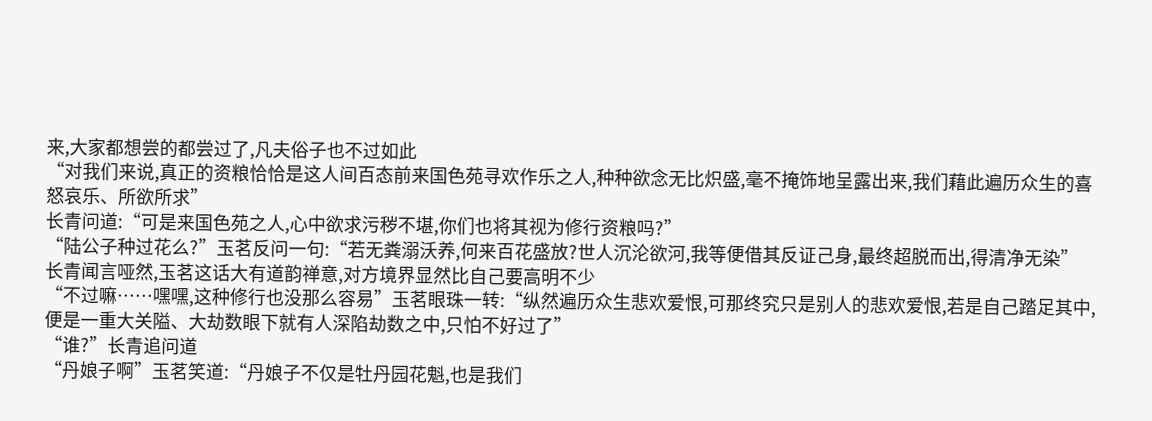来,大家都想尝的都尝过了,凡夫俗子也不过如此
“对我们来说,真正的资粮恰恰是这人间百态前来国色苑寻欢作乐之人,种种欲念无比炽盛,毫不掩饰地呈露出来,我们藉此遍历众生的喜怒哀乐、所欲所求”
长青问道:“可是来国色苑之人,心中欲求污秽不堪,你们也将其视为修行资粮吗?”
“陆公子种过花么?”玉茗反问一句:“若无粪溺沃养,何来百花盛放?世人沉沦欲河,我等便借其反证己身,最终超脱而出,得清净无染”
长青闻言哑然,玉茗这话大有道韵禅意,对方境界显然比自己要高明不少
“不过嘛……嘿嘿,这种修行也没那么容易”玉茗眼珠一转:“纵然遍历众生悲欢爱恨,可那终究只是别人的悲欢爱恨,若是自己踏足其中,便是一重大关隘、大劫数眼下就有人深陷劫数之中,只怕不好过了”
“谁?”长青追问道
“丹娘子啊”玉茗笑道:“丹娘子不仅是牡丹园花魁,也是我们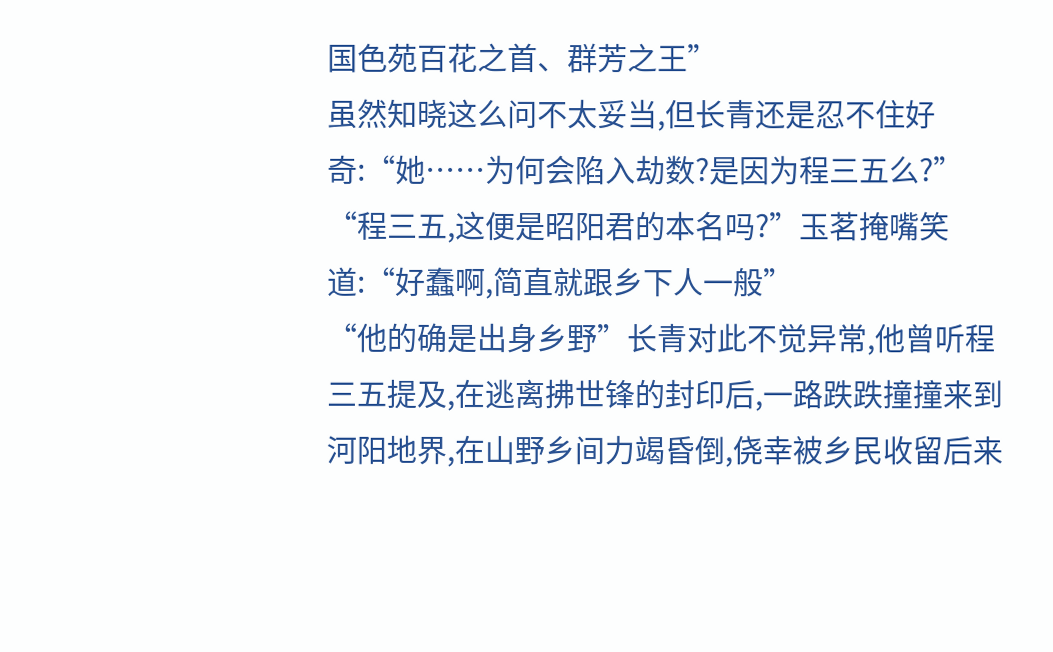国色苑百花之首、群芳之王”
虽然知晓这么问不太妥当,但长青还是忍不住好奇:“她……为何会陷入劫数?是因为程三五么?”
“程三五,这便是昭阳君的本名吗?”玉茗掩嘴笑道:“好蠢啊,简直就跟乡下人一般”
“他的确是出身乡野”长青对此不觉异常,他曾听程三五提及,在逃离拂世锋的封印后,一路跌跌撞撞来到河阳地界,在山野乡间力竭昏倒,侥幸被乡民收留后来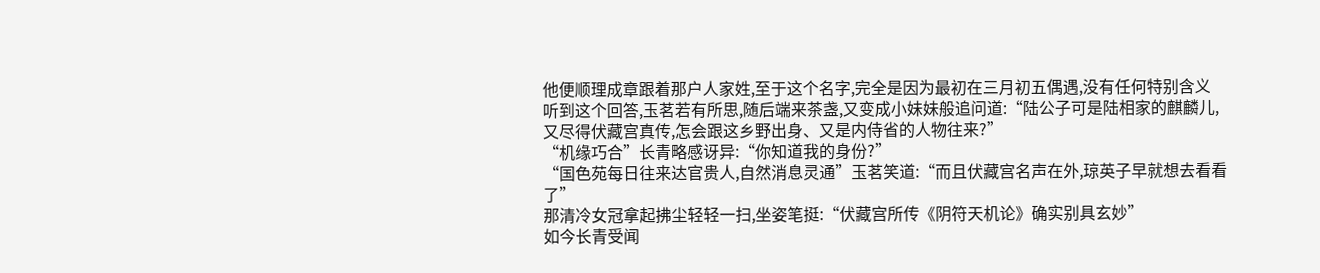他便顺理成章跟着那户人家姓,至于这个名字,完全是因为最初在三月初五偶遇,没有任何特别含义
听到这个回答,玉茗若有所思,随后端来茶盏,又变成小妹妹般追问道:“陆公子可是陆相家的麒麟儿,又尽得伏藏宫真传,怎会跟这乡野出身、又是内侍省的人物往来?”
“机缘巧合”长青略感讶异:“你知道我的身份?”
“国色苑每日往来达官贵人,自然消息灵通”玉茗笑道:“而且伏藏宫名声在外,琼英子早就想去看看了”
那清冷女冠拿起拂尘轻轻一扫,坐姿笔挺:“伏藏宫所传《阴符天机论》确实别具玄妙”
如今长青受闻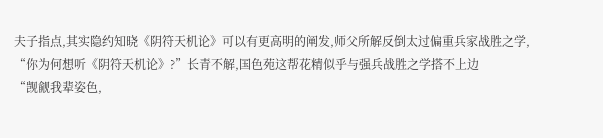夫子指点,其实隐约知晓《阴符天机论》可以有更高明的阐发,师父所解反倒太过偏重兵家战胜之学,
“你为何想听《阴符天机论》?”长青不解,国色苑这帮花精似乎与强兵战胜之学搭不上边
“觊觎我辈姿色,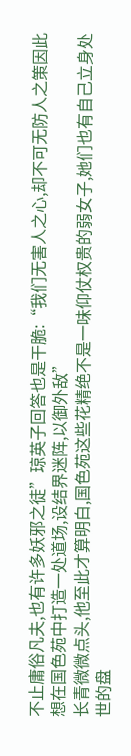不止庸俗凡夫,也有许多妖邪之徒”琼英子回答也是干脆:“我们无害人之心,却不可无防人之策因此想在国色苑中打造一处道场,设结界迷阵,以御外敌”
长青微微点头,他至此才算明白,国色苑这些花精绝不是一味仰仗权贵的弱女子,她们也有自己立身处世的盘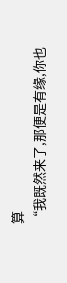算
“我既然来了,那便是有缘,你也